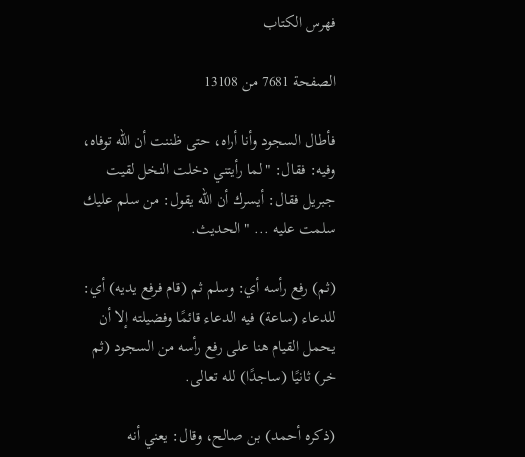فهرس الكتاب

الصفحة 7681 من 13108

فأطال السجود وأنا أراه، حتى ظننت أن الله توفاه، وفيه: فقال: "لما رأيتني دخلت النخل لقيت جبريل فقال: أيسرك أن الله يقول: من سلم عليك سلمت عليه ... " الحديث.

(ثم) رفع رأسه أي: وسلم ثم (قام فرفع يديه) أي: للدعاء (ساعة) فيه الدعاء قائمًا وفضيلته إلا أن يحمل القيام هنا على رفع رأسه من السجود (ثم خر) ثانيًا (ساجدًا) لله تعالى.

(ذكره أحمد) بن صالح، وقال: يعني أنه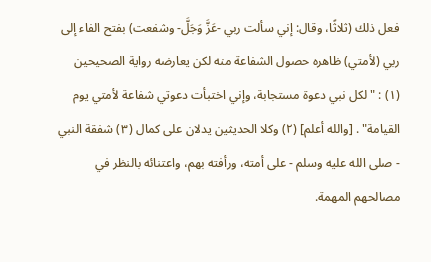فعل ذلك (ثلاثًا، وقال: إني سألت ربي -عَزَّ وَجَلَّ- وشفعت) بفتح الفاء إلى ربي (لأمتي) ظاهره حصول الشفاعة منه لكن يعارضه رواية الصحيحين (١) : "لكل نبي دعوة مستجابة، وإني اختبأت دعوتي شفاعة لأمتي يوم القيامة" . [والله أعلم] (٢) وكلا الحديثين يدلان على كمال (٣) شفقة النبي - صلى الله عليه وسلم - على أمته، ورأفته بهم، واعتنائه بالنظر في مصالحهم المهمة.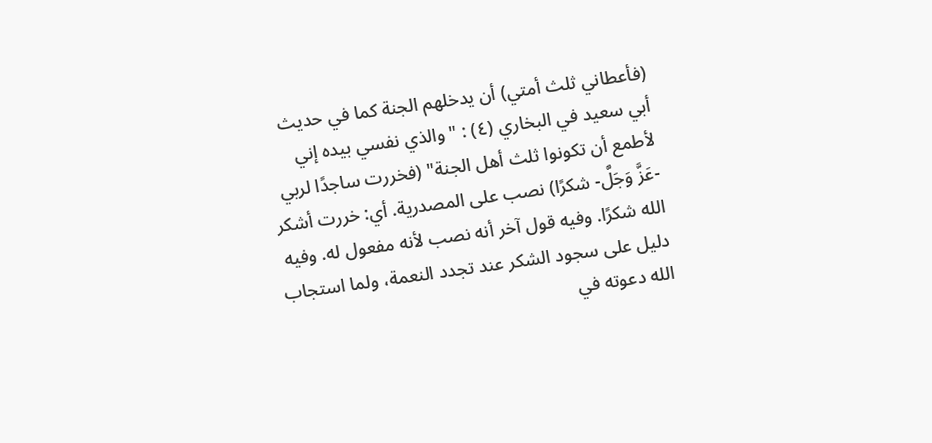(فأعطاني ثلث أمتي) أن يدخلهم الجنة كما في حديث أبي سعيد في البخاري (٤) : "والذي نفسي بيده إني لأطمع أن تكونوا ثلث أهل الجنة" (فخررت ساجدًا لربي -عَزَّ وَجَلَّ- شكرًا) نصب على المصدرية. أي: خررت أشكر الله شكرًا. وفيه قول آخر أنه نصب لأنه مفعول له. وفيه دليل على سجود الشكر عند تجدد النعمة، ولما استجاب الله دعوته في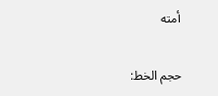أمته

حجم الخط: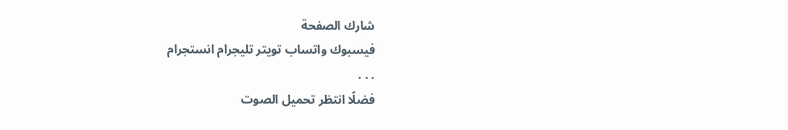شارك الصفحة
فيسبوك واتساب تويتر تليجرام انستجرام
. . .
فضلًا انتظر تحميل الصوت